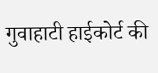गुवाहाटी हाईकोर्ट की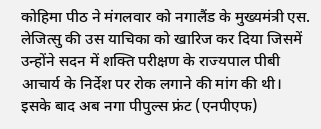कोहिमा पीठ ने मंगलवार को नगालैंड के मुख्यमंत्री एस. लेजित्सु की उस याचिका को खारिज कर दिया जिसमें उन्होंने सदन में शक्ति परीक्षण के राज्यपाल पीबी आचार्य के निर्देश पर रोक लगाने की मांग की थी।
इसके बाद अब नगा पीपुल्स फ्रंट (एनपीएफ)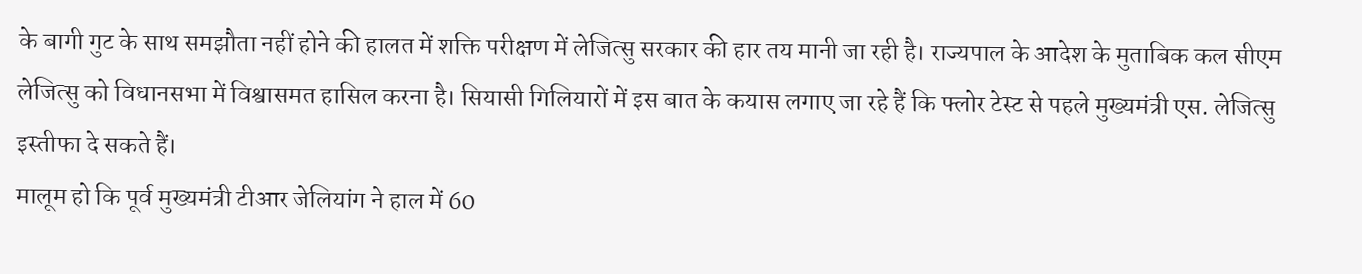के बागी गुट के साथ समझौता नहीं होने की हालत में शक्ति परीक्षण में लेजित्सु सरकार की हार तय मानी जा रही है। राज्यपाल के आदेश के मुताबिक कल सीएम लेजित्सु को विधानसभा में विश्वासमत हासिल करना है। सियासी गिलियारों में इस बात के कयास लगाए जा रहे हैं कि फ्लोर टेस्ट से पहले मुख्यमंत्री एस. लेजित्सु इस्तीफा दे सकते हैं।
मालूम हो कि पूर्व मुख्यमंत्री टीआर जेलियांग ने हाल में 60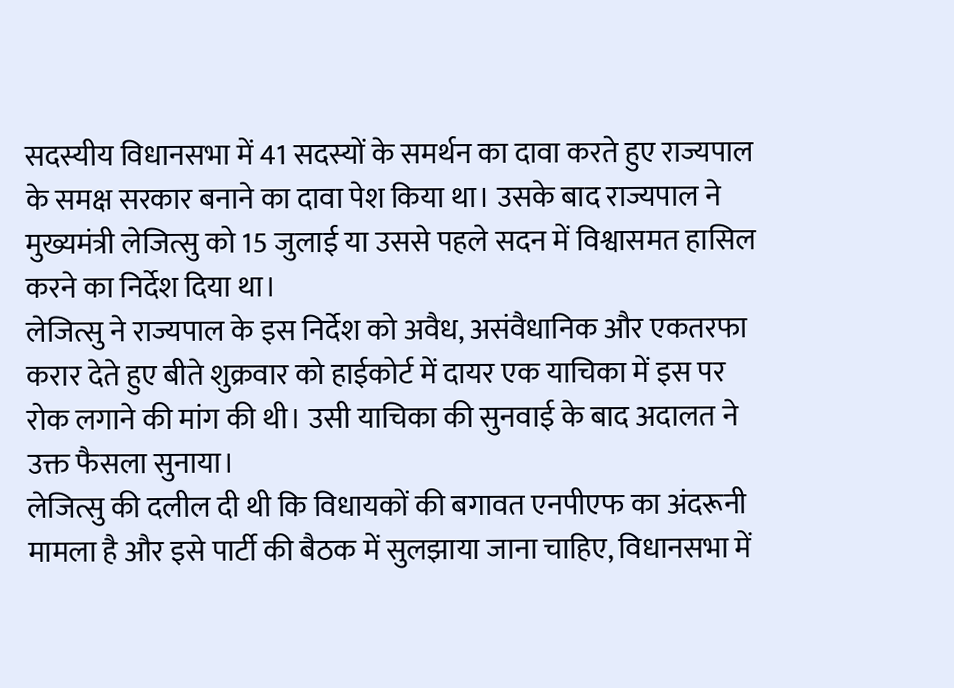सदस्यीय विधानसभा में 41 सदस्यों के समर्थन का दावा करते हुए राज्यपाल के समक्ष सरकार बनाने का दावा पेश किया था। उसके बाद राज्यपाल ने मुख्यमंत्री लेजित्सु को 15 जुलाई या उससे पहले सदन में विश्वासमत हासिल करने का निर्देश दिया था।
लेजित्सु ने राज्यपाल के इस निर्देश को अवैध, असंवैधानिक और एकतरफा करार देते हुए बीते शुक्रवार को हाईकोर्ट में दायर एक याचिका में इस पर रोक लगाने की मांग की थी। उसी याचिका की सुनवाई के बाद अदालत ने उक्त फैसला सुनाया।
लेजित्सु की दलील दी थी कि विधायकों की बगावत एनपीएफ का अंदरूनी मामला है और इसे पार्टी की बैठक में सुलझाया जाना चाहिए, विधानसभा में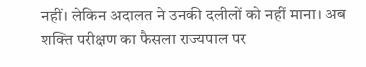नहीं। लेकिन अदालत ने उनकी दलीलों को नहीं माना। अब शक्ति परीक्षण का फैसला राज्यपाल पर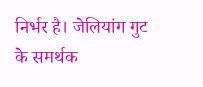निर्भर है। जेलियांग गुट के समर्थक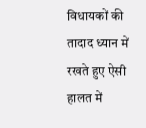विधायकों की तादाद ध्यान में रखते हुए ऐसी हालत में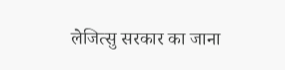लेजित्सु सरकार का जाना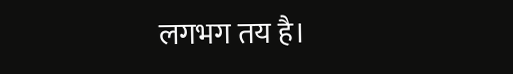लगभग तय है।